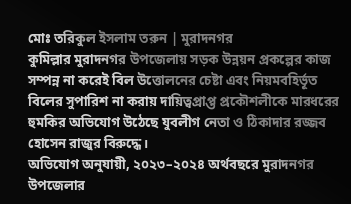মোঃ তরিকুল ইসলাম তরুন | মুরাদনগর
কুমিল্লার মুরাদনগর উপজেলায় সড়ক উন্নয়ন প্রকল্পের কাজ সম্পন্ন না করেই বিল উত্তোলনের চেষ্টা এবং নিয়মবহির্ভূত বিলের সুপারিশ না করায় দায়িত্বপ্রাপ্ত প্রকৌশলীকে মারধরের হুমকির অভিযোগ উঠেছে যুবলীগ নেতা ও ঠিকাদার রজ্জব হোসেন রাজুর বিরুদ্ধে।
অভিযোগ অনুযায়ী, ২০২৩–২০২৪ অর্থবছরে মুরাদনগর উপজেলার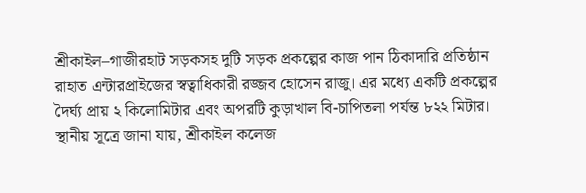শ্রীকাইল–গাজীরহাট সড়কসহ দুটি সড়ক প্রকল্পের কাজ পান ঠিকাদারি প্রতিষ্ঠান রাহাত এন্টারপ্রাইজের স্বত্বাধিকারী রজ্জব হোসেন রাজু। এর মধ্যে একটি প্রকল্পের দৈর্ঘ্য প্রায় ২ কিলোমিটার এবং অপরটি কুড়াখাল বি-চাপিতলা পর্যন্ত ৮২২ মিটার।
স্থানীয় সূত্রে জানা যায়, শ্রীকাইল কলেজ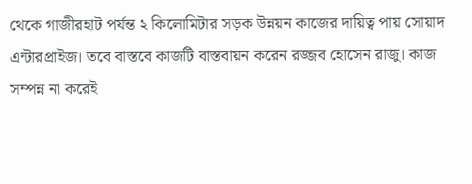থেকে গাজীরহাট পর্যন্ত ২ কিলোমিটার সড়ক উন্নয়ন কাজের দায়িত্ব পায় সোয়াদ এন্টারপ্রাইজ। তবে বাস্তবে কাজটি বাস্তবায়ন করেন রজ্জব হোসেন রাজু। কাজ সম্পন্ন না করেই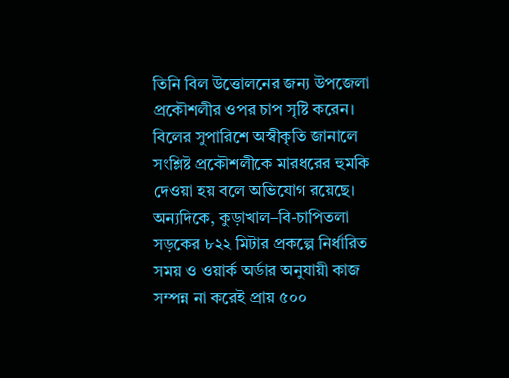তিনি বিল উত্তোলনের জন্য উপজেলা প্রকৌশলীর ওপর চাপ সৃষ্টি করেন। বিলের সুপারিশে অস্বীকৃতি জানালে সংশ্লিষ্ট প্রকৌশলীকে মারধরের হুমকি দেওয়া হয় বলে অভিযোগ রয়েছে।
অন্যদিকে, কুড়াখাল–বি-চাপিতলা সড়কের ৮২২ মিটার প্রকল্পে নির্ধারিত সময় ও ওয়ার্ক অর্ডার অনুযায়ী কাজ সম্পন্ন না করেই প্রায় ৫০০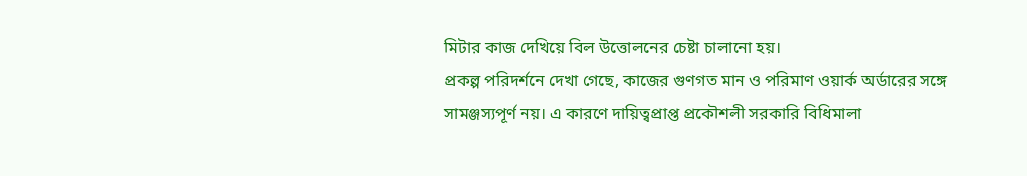মিটার কাজ দেখিয়ে বিল উত্তোলনের চেষ্টা চালানো হয়।
প্রকল্প পরিদর্শনে দেখা গেছে, কাজের গুণগত মান ও পরিমাণ ওয়ার্ক অর্ডারের সঙ্গে সামঞ্জস্যপূর্ণ নয়। এ কারণে দায়িত্বপ্রাপ্ত প্রকৌশলী সরকারি বিধিমালা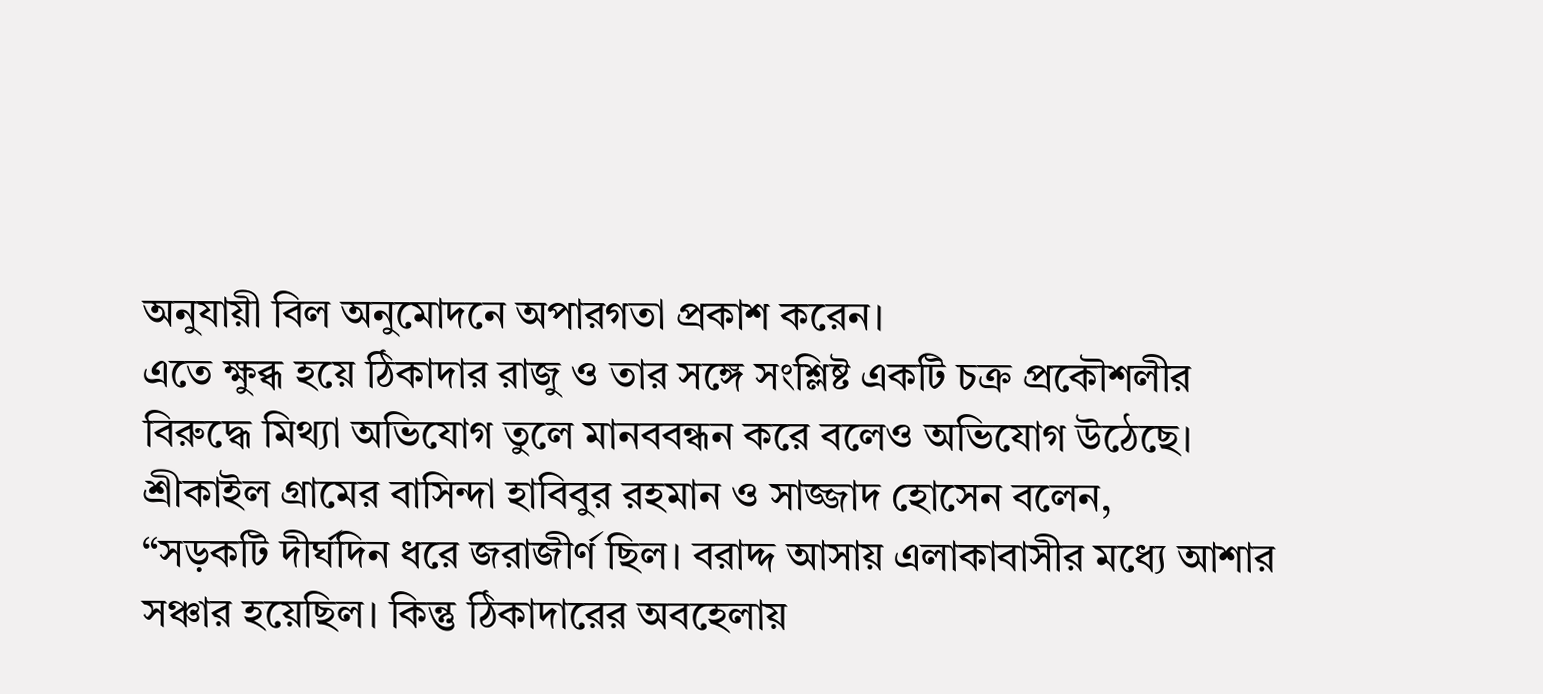অনুযায়ী বিল অনুমোদনে অপারগতা প্রকাশ করেন।
এতে ক্ষুব্ধ হয়ে ঠিকাদার রাজু ও তার সঙ্গে সংশ্লিষ্ট একটি চক্র প্রকৌশলীর বিরুদ্ধে মিথ্যা অভিযোগ তুলে মানববন্ধন করে বলেও অভিযোগ উঠেছে।
শ্রীকাইল গ্রামের বাসিন্দা হাবিবুর রহমান ও সাজ্জাদ হোসেন বলেন,
“সড়কটি দীর্ঘদিন ধরে জরাজীর্ণ ছিল। বরাদ্দ আসায় এলাকাবাসীর মধ্যে আশার সঞ্চার হয়েছিল। কিন্তু ঠিকাদারের অবহেলায়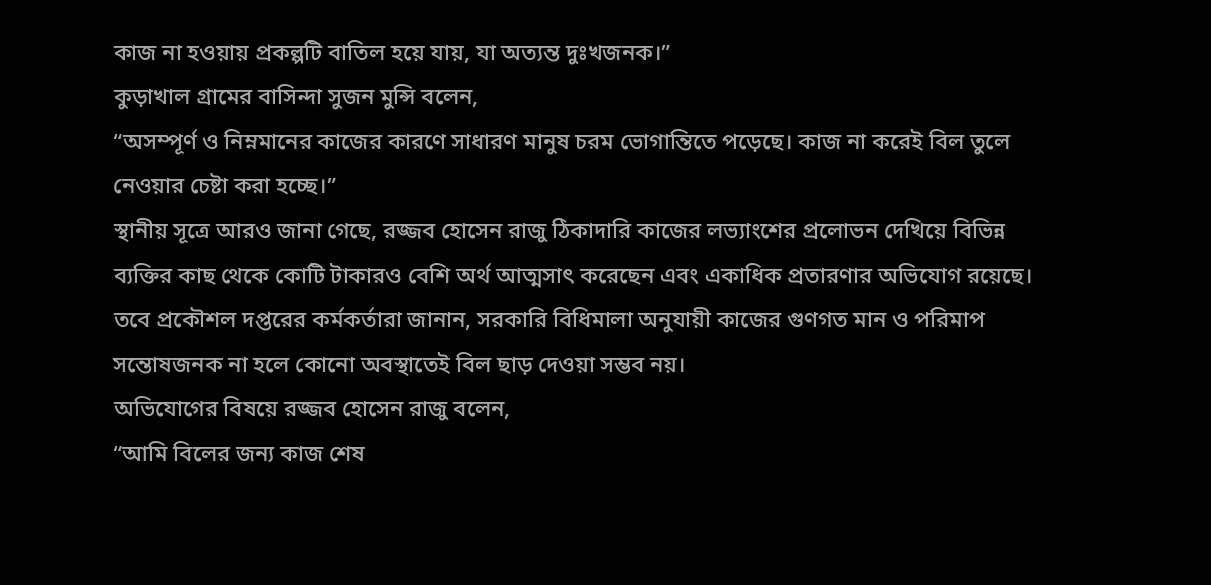কাজ না হওয়ায় প্রকল্পটি বাতিল হয়ে যায়, যা অত্যন্ত দুঃখজনক।”
কুড়াখাল গ্রামের বাসিন্দা সুজন মুন্সি বলেন,
“অসম্পূর্ণ ও নিম্নমানের কাজের কারণে সাধারণ মানুষ চরম ভোগান্তিতে পড়েছে। কাজ না করেই বিল তুলে নেওয়ার চেষ্টা করা হচ্ছে।”
স্থানীয় সূত্রে আরও জানা গেছে, রজ্জব হোসেন রাজু ঠিকাদারি কাজের লভ্যাংশের প্রলোভন দেখিয়ে বিভিন্ন ব্যক্তির কাছ থেকে কোটি টাকারও বেশি অর্থ আত্মসাৎ করেছেন এবং একাধিক প্রতারণার অভিযোগ রয়েছে।
তবে প্রকৌশল দপ্তরের কর্মকর্তারা জানান, সরকারি বিধিমালা অনুযায়ী কাজের গুণগত মান ও পরিমাপ সন্তোষজনক না হলে কোনো অবস্থাতেই বিল ছাড় দেওয়া সম্ভব নয়।
অভিযোগের বিষয়ে রজ্জব হোসেন রাজু বলেন,
“আমি বিলের জন্য কাজ শেষ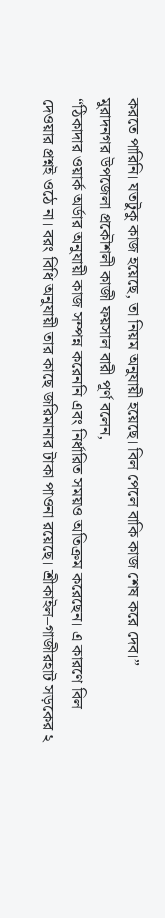করতে পারিনি। যতটুকু কাজ হয়েছে, তা নিয়ম অনুযায়ী হয়েছে। বিল পেলে বাকি কাজ শেষ করে দেব।”
মুরাদনগর উপজেলা প্রকৌশলী কাজী ফয়সাল বারী পূর্ণ বলেন,
“ঠিকাদার ওয়ার্ক অর্ডার অনুযায়ী কাজ সম্পন্ন করেননি এবং নির্ধারিত সময়ও অতিক্রম করেছেন। এ কারণে বিল দেওয়ার প্রশ্নই ওঠে না। বরং বিধি অনুযায়ী তার কাছে জরিমানার টাকা পাওনা রয়েছে। শ্রীকাইল–গাজীরহাট সড়কের ২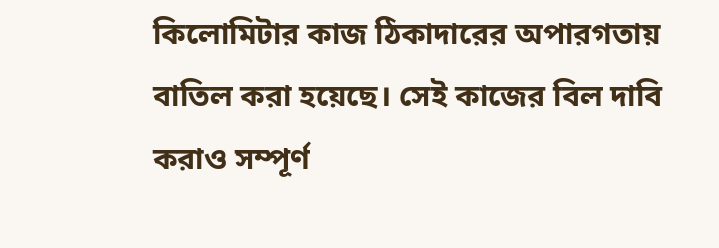কিলোমিটার কাজ ঠিকাদারের অপারগতায় বাতিল করা হয়েছে। সেই কাজের বিল দাবি করাও সম্পূর্ণ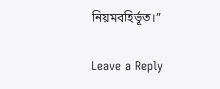নিয়মবহির্ভূত।”

Leave a Reply